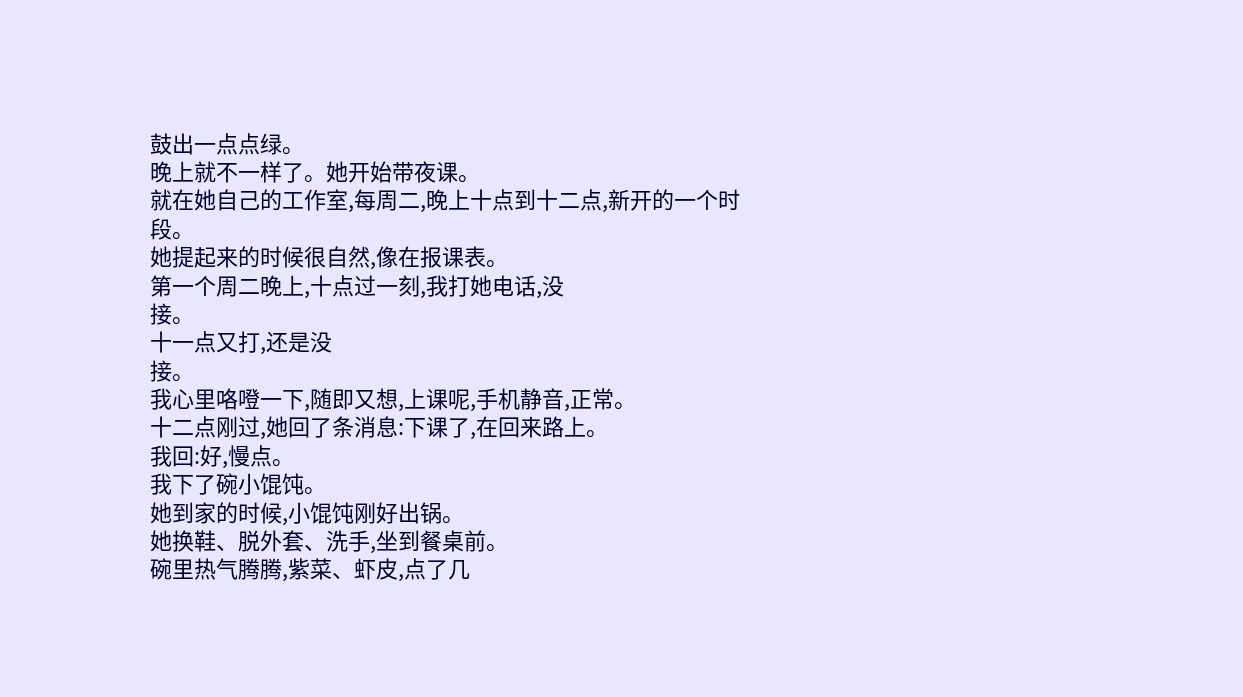鼓出一点点绿。
晚上就不一样了。她开始带夜课。
就在她自己的工作室,每周二,晚上十点到十二点,新开的一个时段。
她提起来的时候很自然,像在报课表。
第一个周二晚上,十点过一刻,我打她电话,没
接。
十一点又打,还是没
接。
我心里咯噔一下,随即又想,上课呢,手机静音,正常。
十二点刚过,她回了条消息:下课了,在回来路上。
我回:好,慢点。
我下了碗小馄饨。
她到家的时候,小馄饨刚好出锅。
她换鞋、脱外套、洗手,坐到餐桌前。
碗里热气腾腾,紫菜、虾皮,点了几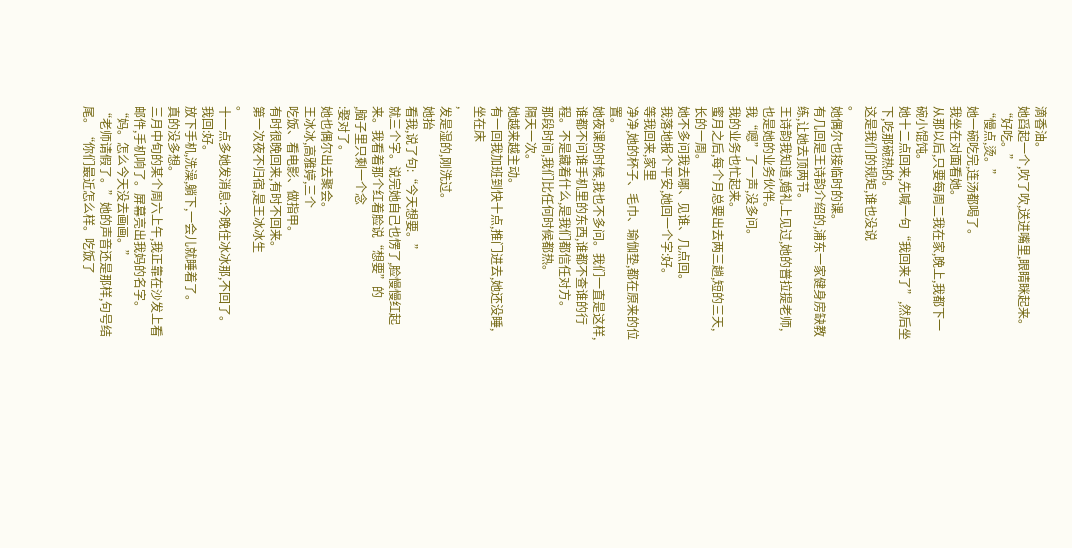滴香油。
她舀起一个,吹了吹,送进嘴里,眼睛眯起来。
“好吃。”
“慢点,烫。”
她一碗吃完,连汤都喝了。
我坐在对面看她。
从那以后,只要每周二我在家,晚上,我都下一碗小馄饨。
她十二点回来,先喊一句“我回来了”,然后坐下,吃那碗热的。
这是我们的规矩,谁也没说
。
她偶尔也接临时的课。
有几回是王诗韵介绍的,浦东一家健身房缺教练,让她去顶两节。
王诗韵我知道,婚礼上见过,她的普拉提老师,也是她的业务伙伴。
我“嗯”了一声,没多问。
我的业务也忙起来。
蜜月之后,每个月总要出去两三趟,短的三天,长的一周。
她不多问我去哪、见谁、几点回。
我落地报个平安,她回一个字:好。
等我回来,家里
净净,她的杯子、毛巾、瑜伽垫,都在原来的位置。
她夜课的时候,我也不多问。我们一直是这样,谁都不问谁手机里的东西,谁都不查谁的行程。不是藏着什么,是我们都信任对方。
那段时间,我们比任何时候都热。
隔天一次。
她越来越主动。
有一回我加班到快十点,推门进去,她还没睡,坐在床
,
发是湿的,刚洗过。
她抬
看我,说了句:“今天想要。”
就三个字。说完她自己也愣了,脸慢慢红起来。我看着那个红着脸说“想要”的
,脑子里只剩一个念
:娶对了。
她也偶尔出去聚会。
王冰冰,高雅婷,三个
吃饭、看电影、做指甲。
有时很晚回来,有时不回来。
第一次夜不归宿,是王冰冰生
。
十一点多她发消息:今晚住冰冰那,不回了。
我回:好。
放下手机,洗澡,躺下,一会儿就睡着了。
真的没多想。
三月中旬的某个周六上午,我正靠在沙发上看邮件,手机响了。屏幕亮出我妈的名字。
“妈。怎么今天没去画画。”
“老师请假了。”她的声音还是那样,句号结尾。“你们最近怎么样。吃饭了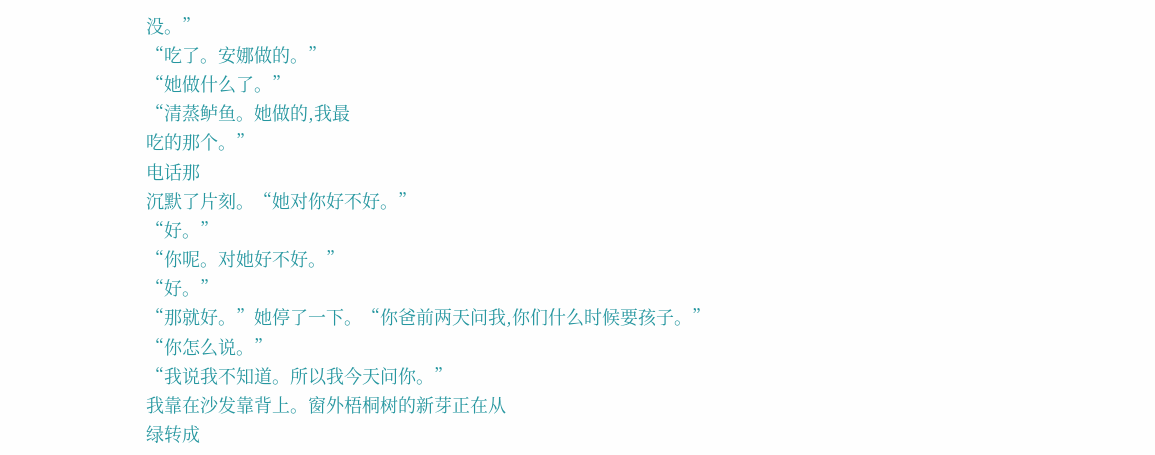没。”
“吃了。安娜做的。”
“她做什么了。”
“清蒸鲈鱼。她做的,我最
吃的那个。”
电话那
沉默了片刻。“她对你好不好。”
“好。”
“你呢。对她好不好。”
“好。”
“那就好。”她停了一下。“你爸前两天问我,你们什么时候要孩子。”
“你怎么说。”
“我说我不知道。所以我今天问你。”
我靠在沙发靠背上。窗外梧桐树的新芽正在从
绿转成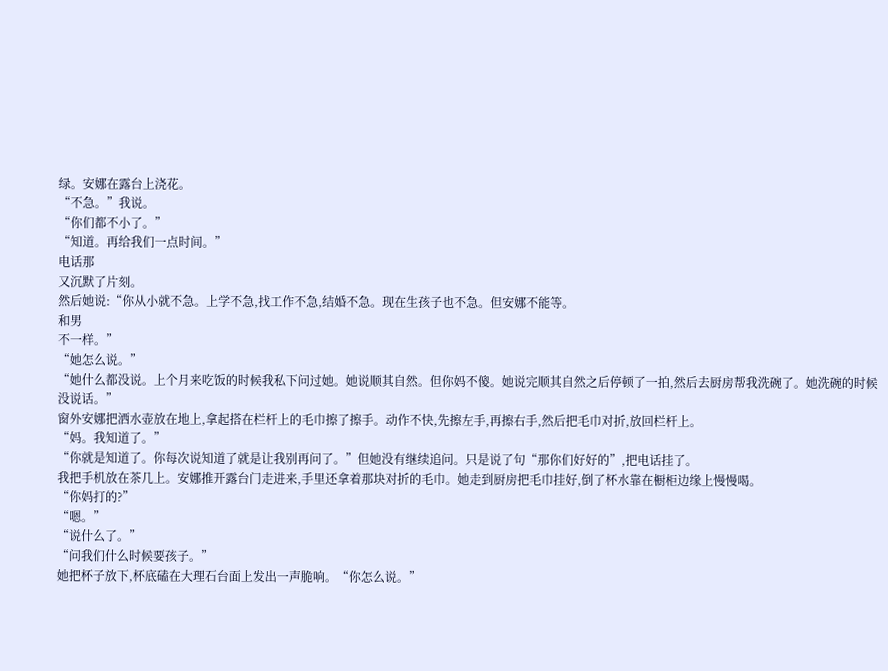绿。安娜在露台上浇花。
“不急。”我说。
“你们都不小了。”
“知道。再给我们一点时间。”
电话那
又沉默了片刻。
然后她说:“你从小就不急。上学不急,找工作不急,结婚不急。现在生孩子也不急。但安娜不能等。
和男
不一样。”
“她怎么说。”
“她什么都没说。上个月来吃饭的时候我私下问过她。她说顺其自然。但你妈不傻。她说完顺其自然之后停顿了一拍,然后去厨房帮我洗碗了。她洗碗的时候没说话。”
窗外安娜把洒水壶放在地上,拿起搭在栏杆上的毛巾擦了擦手。动作不快,先擦左手,再擦右手,然后把毛巾对折,放回栏杆上。
“妈。我知道了。”
“你就是知道了。你每次说知道了就是让我别再问了。”但她没有继续追问。只是说了句“那你们好好的”,把电话挂了。
我把手机放在茶几上。安娜推开露台门走进来,手里还拿着那块对折的毛巾。她走到厨房把毛巾挂好,倒了杯水靠在橱柜边缘上慢慢喝。
“你妈打的?”
“嗯。”
“说什么了。”
“问我们什么时候要孩子。”
她把杯子放下,杯底磕在大理石台面上发出一声脆响。“你怎么说。”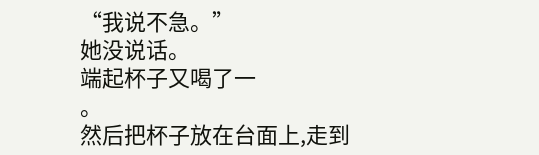“我说不急。”
她没说话。
端起杯子又喝了一
。
然后把杯子放在台面上,走到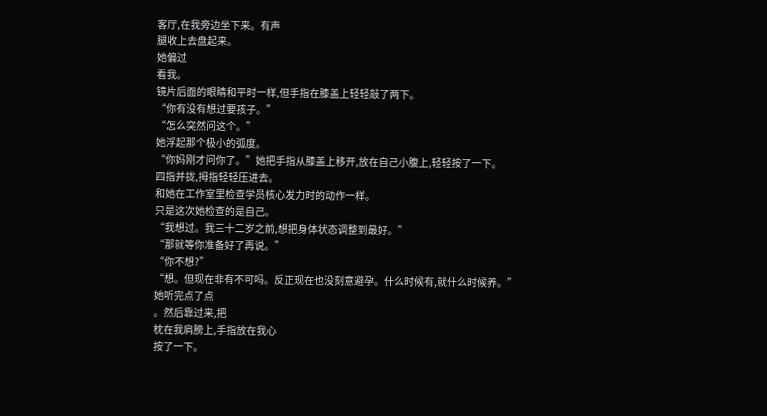客厅,在我旁边坐下来。有声
腿收上去盘起来。
她偏过
看我。
镜片后面的眼睛和平时一样,但手指在膝盖上轻轻敲了两下。
“你有没有想过要孩子。”
“怎么突然问这个。”
她浮起那个极小的弧度。
“你妈刚才问你了。”她把手指从膝盖上移开,放在自己小腹上,轻轻按了一下。
四指并拢,拇指轻轻压进去。
和她在工作室里检查学员核心发力时的动作一样。
只是这次她检查的是自己。
“我想过。我三十二岁之前,想把身体状态调整到最好。”
“那就等你准备好了再说。”
“你不想?”
“想。但现在非有不可吗。反正现在也没刻意避孕。什么时候有,就什么时候养。”
她听完点了点
。然后靠过来,把
枕在我肩膀上,手指放在我心
按了一下。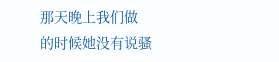那天晚上我们做
的时候她没有说骚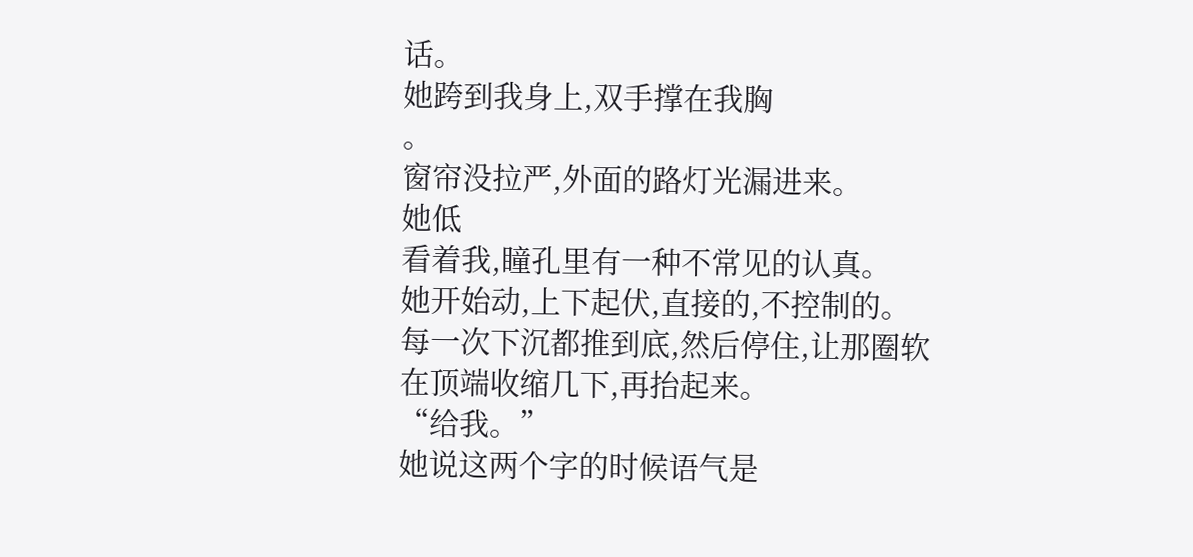话。
她跨到我身上,双手撑在我胸
。
窗帘没拉严,外面的路灯光漏进来。
她低
看着我,瞳孔里有一种不常见的认真。
她开始动,上下起伏,直接的,不控制的。
每一次下沉都推到底,然后停住,让那圈软
在顶端收缩几下,再抬起来。
“给我。”
她说这两个字的时候语气是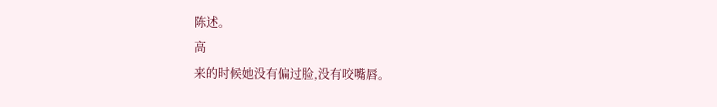陈述。
高
来的时候她没有偏过脸,没有咬嘴唇。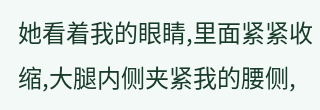她看着我的眼睛,里面紧紧收缩,大腿内侧夹紧我的腰侧,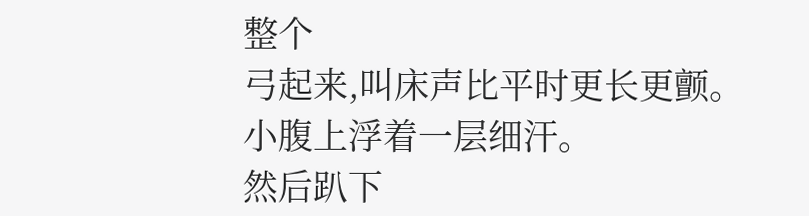整个
弓起来,叫床声比平时更长更颤。
小腹上浮着一层细汗。
然后趴下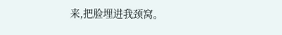来,把脸埋进我颈窝。